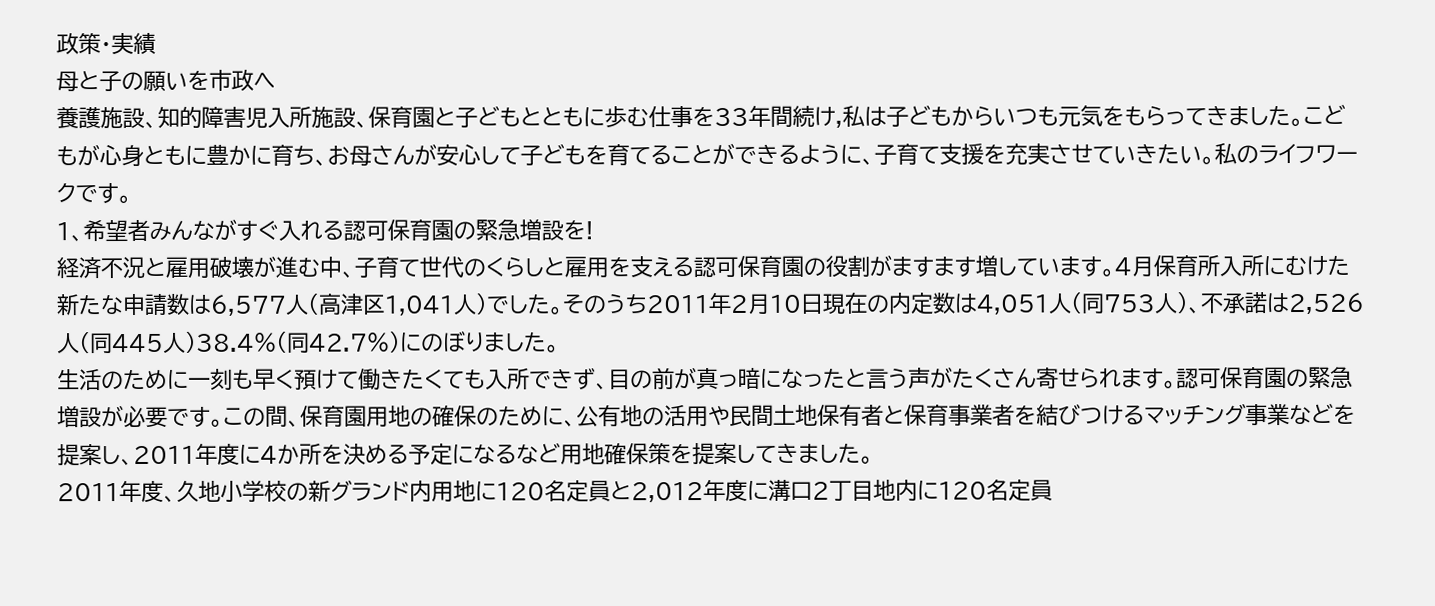政策・実績
母と子の願いを市政へ
養護施設、知的障害児入所施設、保育園と子どもとともに歩む仕事を33年間続け,私は子どもからいつも元気をもらってきました。こどもが心身ともに豊かに育ち、お母さんが安心して子どもを育てることができるように、子育て支援を充実させていきたい。私のライフワークです。
1、希望者みんながすぐ入れる認可保育園の緊急増設を!
経済不況と雇用破壊が進む中、子育て世代のくらしと雇用を支える認可保育園の役割がますます増しています。4月保育所入所にむけた新たな申請数は6,577人(高津区1,041人)でした。そのうち2011年2月10日現在の内定数は4,051人(同753人)、不承諾は2,526人(同445人)38.4%(同42.7%)にのぼりました。
生活のために一刻も早く預けて働きたくても入所できず、目の前が真っ暗になったと言う声がたくさん寄せられます。認可保育園の緊急増設が必要です。この間、保育園用地の確保のために、公有地の活用や民間土地保有者と保育事業者を結びつけるマッチング事業などを提案し、2011年度に4か所を決める予定になるなど用地確保策を提案してきました。
2011年度、久地小学校の新グランド内用地に120名定員と2,012年度に溝口2丁目地内に120名定員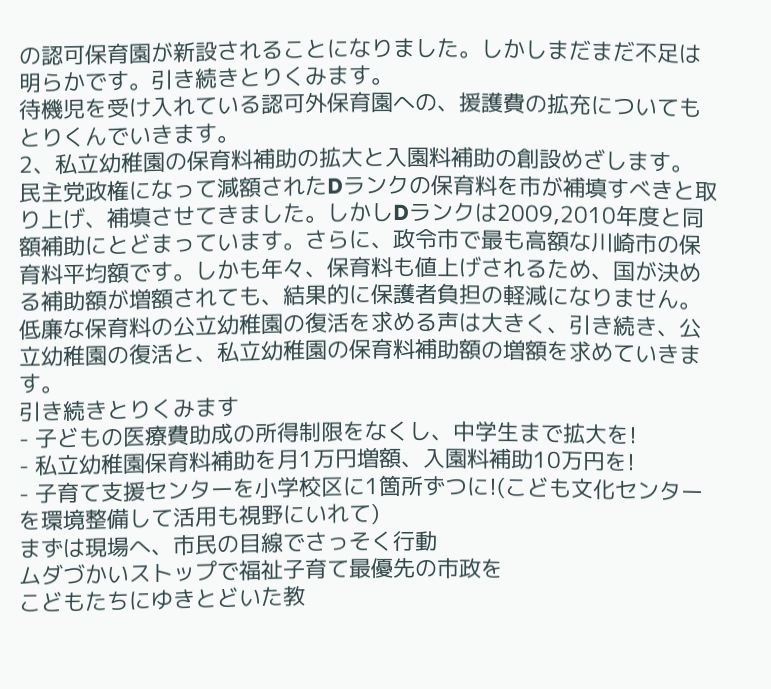の認可保育園が新設されることになりました。しかしまだまだ不足は明らかです。引き続きとりくみます。
待機児を受け入れている認可外保育園への、援護費の拡充についてもとりくんでいきます。
2、私立幼稚園の保育料補助の拡大と入園料補助の創設めざします。
民主党政権になって減額されたDランクの保育料を市が補填すべきと取り上げ、補填させてきました。しかしDランクは2009,2010年度と同額補助にとどまっています。さらに、政令市で最も高額な川崎市の保育料平均額です。しかも年々、保育料も値上げされるため、国が決める補助額が増額されても、結果的に保護者負担の軽減になりません。
低廉な保育料の公立幼稚園の復活を求める声は大きく、引き続き、公立幼稚園の復活と、私立幼稚園の保育料補助額の増額を求めていきます。
引き続きとりくみます
- 子どもの医療費助成の所得制限をなくし、中学生まで拡大を!
- 私立幼稚園保育料補助を月1万円増額、入園料補助10万円を!
- 子育て支援センターを小学校区に1箇所ずつに!(こども文化センターを環境整備して活用も視野にいれて)
まずは現場へ、市民の目線でさっそく行動
ムダづかいストップで福祉子育て最優先の市政を
こどもたちにゆきとどいた教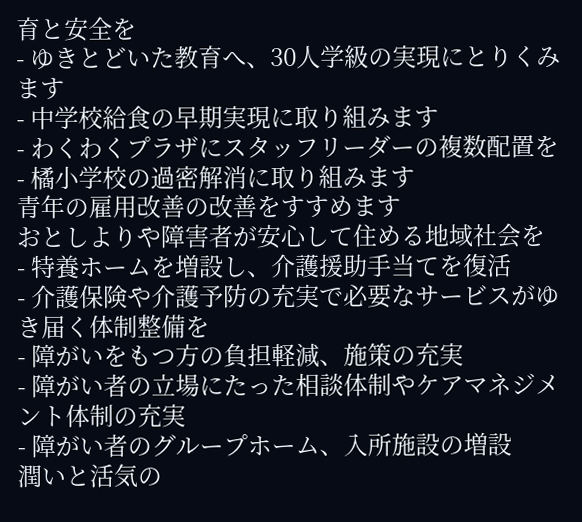育と安全を
- ゆきとどいた教育へ、30人学級の実現にとりくみます
- 中学校給食の早期実現に取り組みます
- わくわくプラザにスタッフリーダーの複数配置を
- 橘小学校の過密解消に取り組みます
青年の雇用改善の改善をすすめます
おとしよりや障害者が安心して住める地域社会を
- 特養ホームを増設し、介護援助手当てを復活
- 介護保険や介護予防の充実で必要なサービスがゆき届く体制整備を
- 障がいをもつ方の負担軽減、施策の充実
- 障がい者の立場にたった相談体制やケアマネジメント体制の充実
- 障がい者のグループホーム、入所施設の増設
潤いと活気の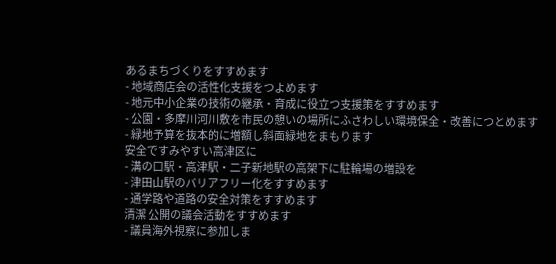あるまちづくりをすすめます
- 地域商店会の活性化支援をつよめます
- 地元中小企業の技術の継承・育成に役立つ支援策をすすめます
- 公園・多摩川河川敷を市民の憩いの場所にふさわしい環境保全・改善につとめます
- 緑地予算を抜本的に増額し斜面緑地をまもります
安全ですみやすい高津区に
- 溝の口駅・高津駅・二子新地駅の高架下に駐輪場の増設を
- 津田山駅のバリアフリー化をすすめます
- 通学路や道路の安全対策をすすめます
清潔 公開の議会活動をすすめます
- 議員海外視察に参加しま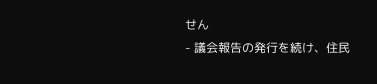せん
- 議会報告の発行を続け、住民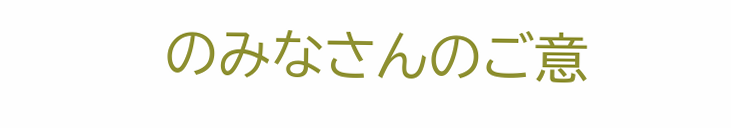のみなさんのご意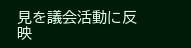見を議会活動に反映